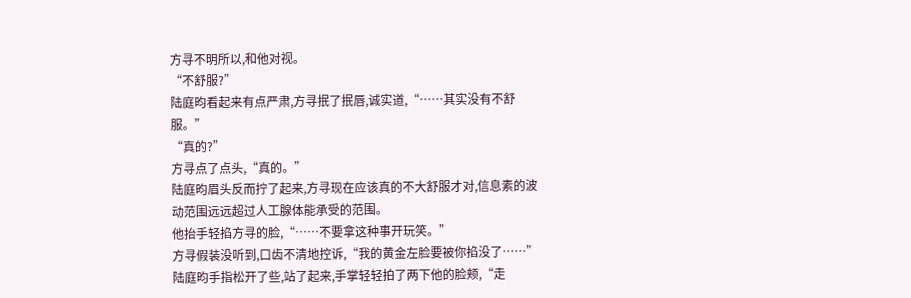方寻不明所以,和他对视。
“不舒服?”
陆庭昀看起来有点严肃,方寻抿了抿唇,诚实道,“……其实没有不舒服。”
“真的?”
方寻点了点头,“真的。”
陆庭昀眉头反而拧了起来,方寻现在应该真的不大舒服才对,信息素的波动范围远远超过人工腺体能承受的范围。
他抬手轻掐方寻的脸,“……不要拿这种事开玩笑。”
方寻假装没听到,口齿不清地控诉,“我的黄金左脸要被你掐没了……”
陆庭昀手指松开了些,站了起来,手掌轻轻拍了两下他的脸颊,“走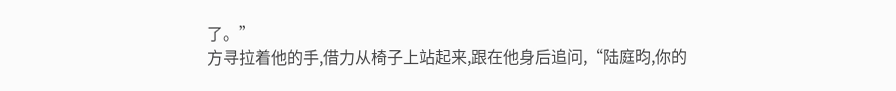了。”
方寻拉着他的手,借力从椅子上站起来,跟在他身后追问,“陆庭昀,你的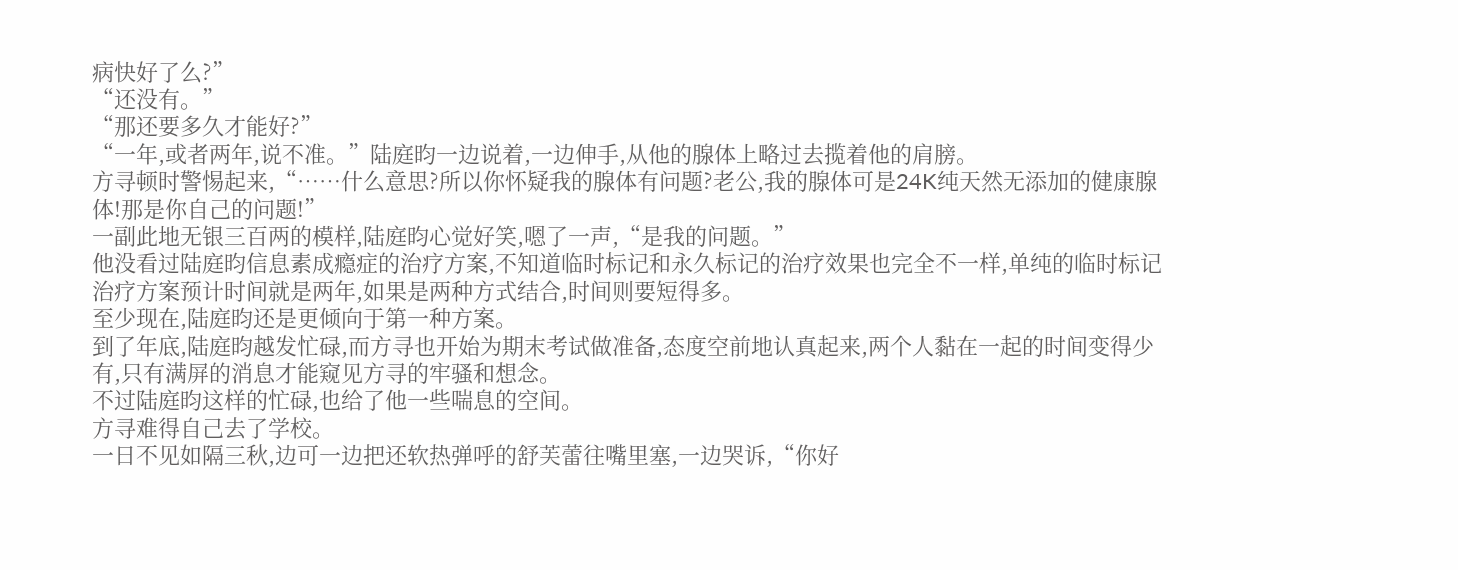病快好了么?”
“还没有。”
“那还要多久才能好?”
“一年,或者两年,说不准。”陆庭昀一边说着,一边伸手,从他的腺体上略过去揽着他的肩膀。
方寻顿时警惕起来,“……什么意思?所以你怀疑我的腺体有问题?老公,我的腺体可是24K纯天然无添加的健康腺体!那是你自己的问题!”
一副此地无银三百两的模样,陆庭昀心觉好笑,嗯了一声,“是我的问题。”
他没看过陆庭昀信息素成瘾症的治疗方案,不知道临时标记和永久标记的治疗效果也完全不一样,单纯的临时标记治疗方案预计时间就是两年,如果是两种方式结合,时间则要短得多。
至少现在,陆庭昀还是更倾向于第一种方案。
到了年底,陆庭昀越发忙碌,而方寻也开始为期末考试做准备,态度空前地认真起来,两个人黏在一起的时间变得少有,只有满屏的消息才能窥见方寻的牢骚和想念。
不过陆庭昀这样的忙碌,也给了他一些喘息的空间。
方寻难得自己去了学校。
一日不见如隔三秋,边可一边把还软热弹呼的舒芙蕾往嘴里塞,一边哭诉,“你好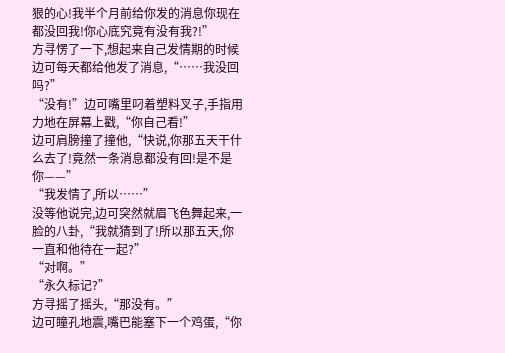狠的心!我半个月前给你发的消息你现在都没回我!你心底究竟有没有我?!”
方寻愣了一下,想起来自己发情期的时候边可每天都给他发了消息,“……我没回吗?”
“没有!”边可嘴里叼着塑料叉子,手指用力地在屏幕上戳,“你自己看!”
边可肩膀撞了撞他,“快说,你那五天干什么去了!竟然一条消息都没有回!是不是你——”
“我发情了,所以……”
没等他说完,边可突然就眉飞色舞起来,一脸的八卦,“我就猜到了!所以那五天,你一直和他待在一起?”
“对啊。”
“永久标记?”
方寻摇了摇头,“那没有。”
边可瞳孔地震,嘴巴能塞下一个鸡蛋,“你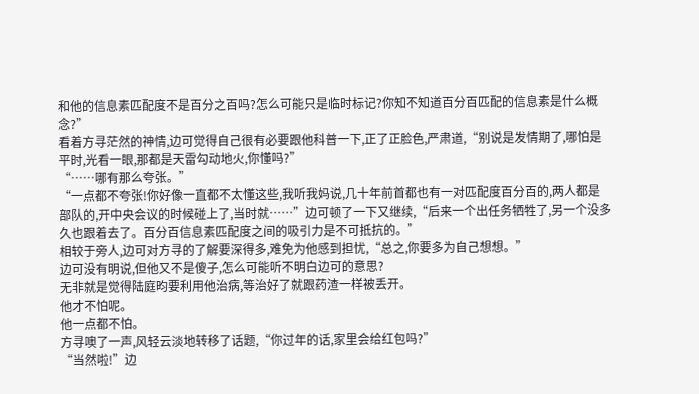和他的信息素匹配度不是百分之百吗?怎么可能只是临时标记?你知不知道百分百匹配的信息素是什么概念?”
看着方寻茫然的神情,边可觉得自己很有必要跟他科普一下,正了正脸色,严肃道,“别说是发情期了,哪怕是平时,光看一眼,那都是天雷勾动地火,你懂吗?”
“……哪有那么夸张。”
“一点都不夸张!你好像一直都不太懂这些,我听我妈说,几十年前首都也有一对匹配度百分百的,两人都是部队的,开中央会议的时候碰上了,当时就……”边可顿了一下又继续,“后来一个出任务牺牲了,另一个没多久也跟着去了。百分百信息素匹配度之间的吸引力是不可抵抗的。”
相较于旁人,边可对方寻的了解要深得多,难免为他感到担忧,“总之,你要多为自己想想。”
边可没有明说,但他又不是傻子,怎么可能听不明白边可的意思?
无非就是觉得陆庭昀要利用他治病,等治好了就跟药渣一样被丢开。
他才不怕呢。
他一点都不怕。
方寻噢了一声,风轻云淡地转移了话题,“你过年的话,家里会给红包吗?”
“当然啦!”边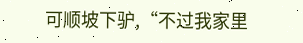可顺坡下驴,“不过我家里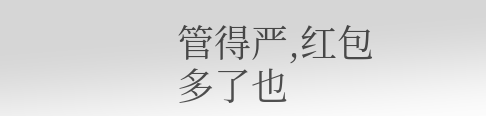管得严,红包多了也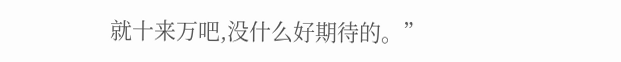就十来万吧,没什么好期待的。”